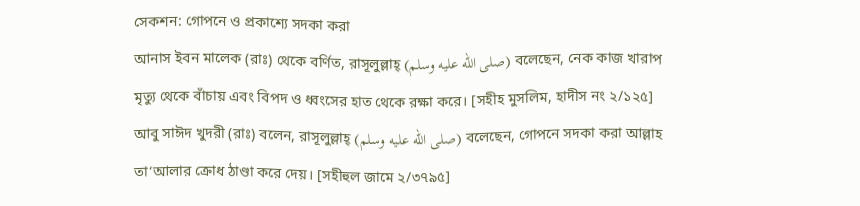সেকশন: গোপনে ও প্রকাশ্যে সদকা করা
আনাস ইবন মালেক (রাঃ) থেকে বর্ণিত, রাসূলুল্লাহ্ (صلى الله عليه وسلم) বলেছেন, নেক কাজ খারাপ মৃত্যু থেকে বাঁচায় এবং বিপদ ও ধ্বংসের হাত থেকে রক্ষা করে। [সহীহ মুসলিম, হাদীস নং ২/১২৫]
আবু সাঈদ খুদরী (রাঃ) বলেন, রাসূলুল্লাহ্ (صلى الله عليه وسلم) বলেছেন, গোপনে সদকা করা আল্লাহ তা‘আলার ক্রোধ ঠাণ্ডা করে দেয়। [সহীহুল জামে ২/৩৭৯৫]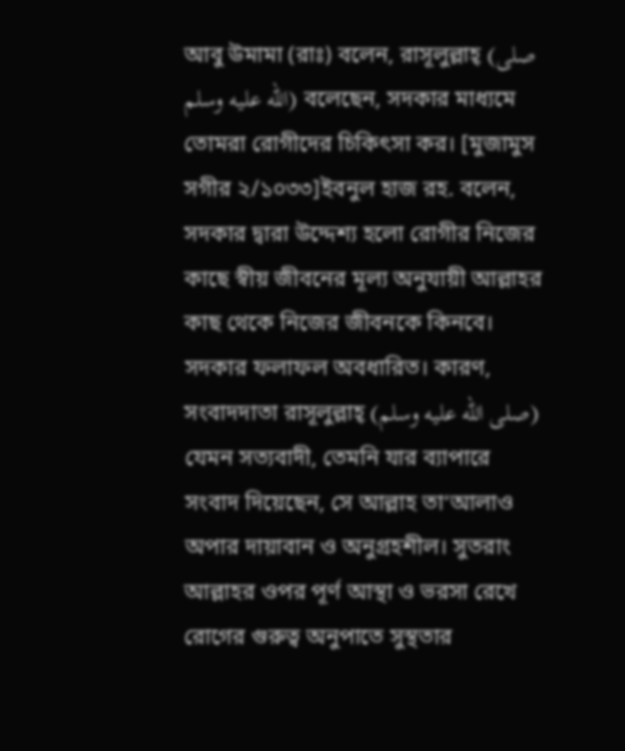আবু উমামা (রাঃ) বলেন, রাসূলুল্লাহ্ (صلى الله عليه وسلم) বলেছেন, সদকার মাধ্যমে তোমরা রোগীদের চিকিৎসা কর। [মুজামুস সগীর ২/১০৩৩]ইবনুল হাজ রহ. বলেন, সদকার দ্বারা উদ্দেশ্য হলো রোগীর নিজের কাছে স্বীয় জীবনের মূল্য অনুযায়ী আল্লাহর কাছ থেকে নিজের জীবনকে কিনবে। সদকার ফলাফল অবধারিত। কারণ, সংবাদদাতা রাসূলুল্লাহ্ (صلى الله عليه وسلم) যেমন সত্যবাদী, তেমনি যার ব্যাপারে সংবাদ দিয়েছেন, সে আল্লাহ তা‘আলাও অপার দায়াবান ও অনুগ্রহশীল। সুতরাং আল্লাহর ওপর পূর্ণ আস্থা ও ভরসা রেখে রোগের গুরুত্ব অনুপাতে সুস্থতার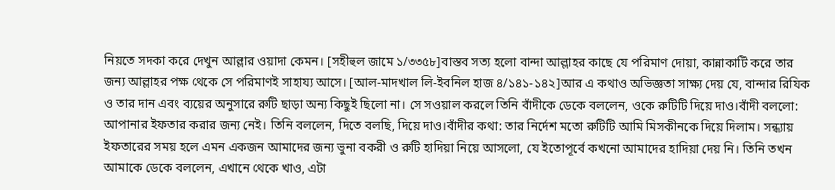নিয়তে সদকা করে দেখুন আল্লার ওয়াদা কেমন। [সহীহুল জামে ১/৩৩৫৮]বাস্তব সত্য হলো বান্দা আল্লাহর কাছে যে পরিমাণ দোয়া, কান্নাকাটি করে তার জন্য আল্লাহর পক্ষ থেকে সে পরিমাণই সাহায্য আসে। [আল-মাদখাল লি-ইবনিল হাজ ৪/১৪১-১৪২]আর এ কথাও অভিজ্ঞতা সাক্ষ্য দেয় যে, বান্দার রিযিক ও তার দান এবং ব্যয়ের অনুসারে রুটি ছাড়া অন্য কিছুই ছিলো না। সে সওয়াল করলে তিনি বাঁদীকে ডেকে বললেন, ওকে রুটিটি দিয়ে দাও।বাঁদী বললো: আপানার ইফতার করার জন্য নেই। তিনি বললেন, দিতে বলছি, দিয়ে দাও।বাঁদীর কথা: তার নির্দেশ মতো রুটিটি আমি মিসকীনকে দিয়ে দিলাম। সন্ধ্যায় ইফতারের সময় হলে এমন একজন আমাদের জন্য ভুনা বকরী ও রুটি হাদিয়া নিয়ে আসলো, যে ইতোপূর্বে কখনো আমাদের হাদিয়া দেয় নি। তিনি তখন আমাকে ডেকে বললেন, এখানে থেকে খাও, এটা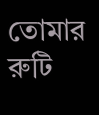তোমার রুটি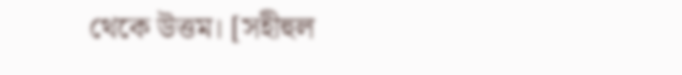থেকে উত্তম। [সহীহুল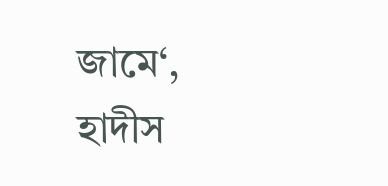জামে‘, হাদীস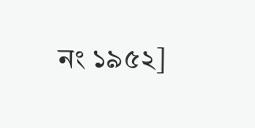নং ১৯৫২]